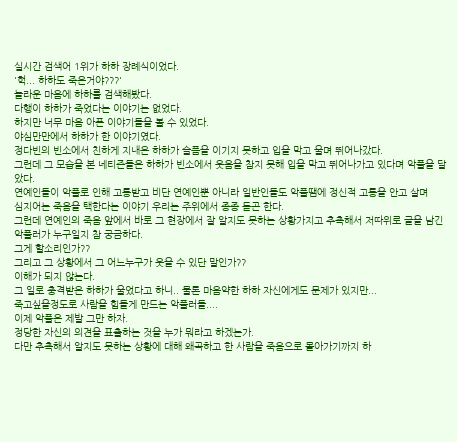실시간 검색어 1위가 하하 장례식이었다.
'헉... 하하도 죽은거야???'
놀라운 마음에 하하를 검색해봤다.
다행이 하하가 죽었다는 이야기는 없었다.
하지만 너무 마음 아픈 이야기들을 볼 수 있었다.
야심만만에서 하하가 한 이야기였다.
정다빈의 빈소에서 친하게 지내온 하하가 슬픔을 이기지 못하고 입을 막고 울며 뛰어나갔다.
그런데 그 모습을 본 네티즌들은 하하가 빈소에서 웃음을 참지 못해 입을 막고 뛰어나가고 있다며 악플을 달았다.
연예인들이 악플로 인해 고통받고 비단 연예인뿐 아니라 일반인들도 악플땜에 정신적 고통을 안고 살며
심지어는 죽음을 택한다는 이야기 우리는 주위에서 종종 듣곤 한다.
그런데 연예인의 죽음 앞에서 바로 그 현장에서 잘 알지도 못하는 상황가지고 추측해서 저따위로 글을 남긴 악플러가 누구일지 참 궁금하다.
그게 할소리인가??
그리고 그 상황에서 그 어느누구가 웃을 수 있단 말인가??
이해가 되지 않는다.
그 일로 충격받은 하하가 울었다고 하니.. 물론 마음약한 하하 자신에게도 문제가 있지만...
죽고싶을정도로 사람을 힘들게 만드는 악플러들....
이제 악플은 제발 그만 하자.
정당한 자신의 의견을 표출하는 것을 누가 뭐라고 하겠는가.
다만 추측해서 알지도 못하는 상황에 대해 왜곡하고 한 사람을 죽음으로 몰아가기까지 하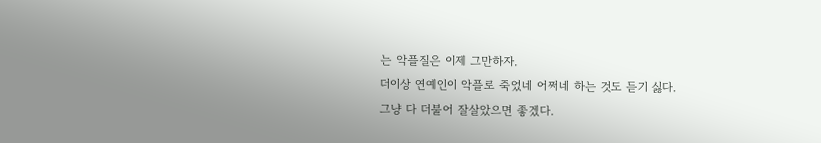는 악플질은 이제 그만하자.
더이상 연예인이 악플로 죽었네 어쩌네 하는 것도 듣기 싫다.
그냥 다 더불어 잘살았으면 좋겠다.